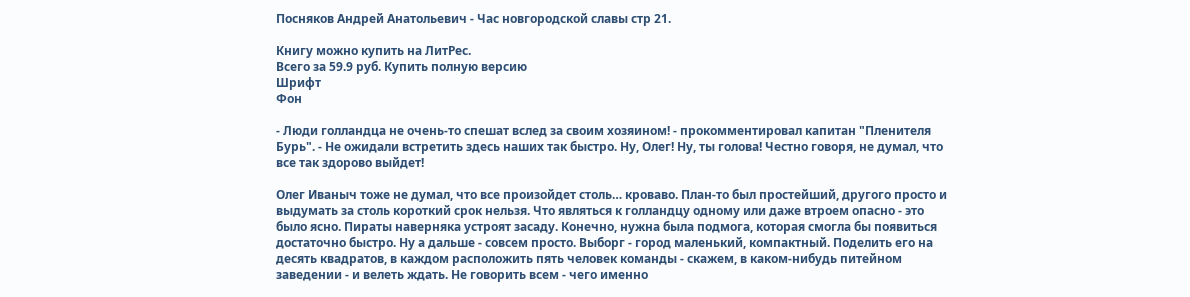Посняков Андрей Анатольевич - Час новгородской славы стр 21.

Книгу можно купить на ЛитРес.
Всего за 59.9 руб. Купить полную версию
Шрифт
Фон

- Люди голландца не очень-то спешат вслед за своим хозяином! - прокомментировал капитан "Пленителя Бурь". - Не ожидали встретить здесь наших так быстро. Ну, Олег! Ну, ты голова! Честно говоря, не думал, что все так здорово выйдет!

Олег Иваныч тоже не думал, что все произойдет столь… кроваво. План-то был простейший, другого просто и выдумать за столь короткий срок нельзя. Что являться к голландцу одному или даже втроем опасно - это было ясно. Пираты наверняка устроят засаду. Конечно, нужна была подмога, которая смогла бы появиться достаточно быстро. Ну а дальше - совсем просто. Выборг - город маленький, компактный. Поделить его на десять квадратов, в каждом расположить пять человек команды - скажем, в каком-нибудь питейном заведении - и велеть ждать. Не говорить всем - чего именно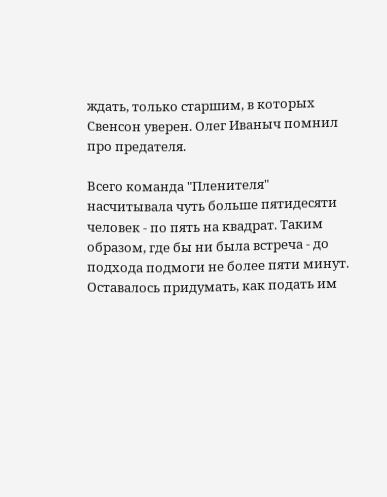ждать, только старшим, в которых Свенсон уверен. Олег Иваныч помнил про предателя.

Всего команда "Пленителя" насчитывала чуть больше пятидесяти человек - по пять на квадрат. Таким образом, где бы ни была встреча - до подхода подмоги не более пяти минут. Оставалось придумать, как подать им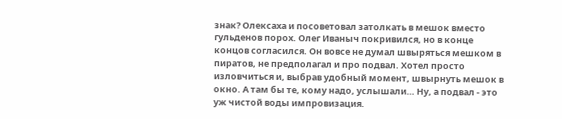знак? Олексаха и посоветовал затолкать в мешок вместо гульденов порох. Олег Иваныч покривился, но в конце концов согласился. Он вовсе не думал швыряться мешком в пиратов, не предполагал и про подвал. Хотел просто изловчиться и, выбрав удобный момент, швырнуть мешок в окно. А там бы те, кому надо, услышали… Ну, а подвал - это уж чистой воды импровизация.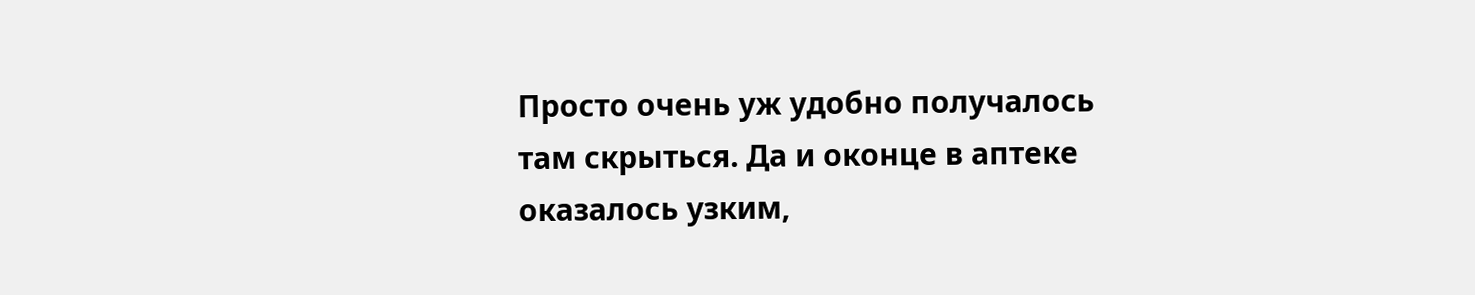Просто очень уж удобно получалось там скрыться. Да и оконце в аптеке оказалось узким,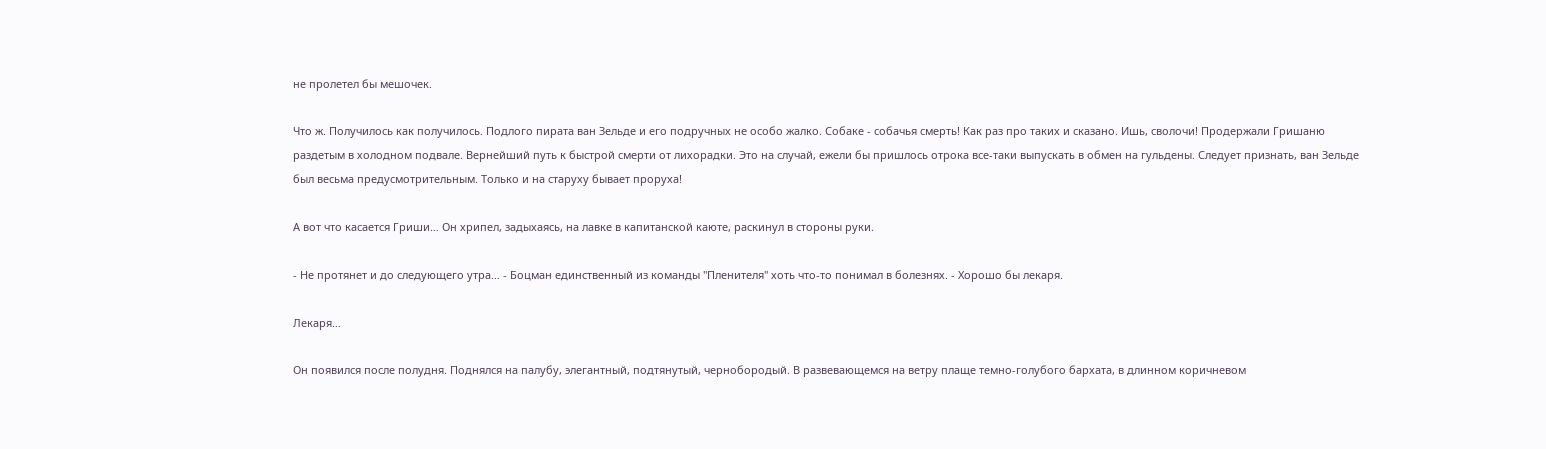не пролетел бы мешочек.

Что ж. Получилось как получилось. Подлого пирата ван Зельде и его подручных не особо жалко. Собаке - собачья смерть! Как раз про таких и сказано. Ишь, сволочи! Продержали Гришаню раздетым в холодном подвале. Вернейший путь к быстрой смерти от лихорадки. Это на случай, ежели бы пришлось отрока все-таки выпускать в обмен на гульдены. Следует признать, ван Зельде был весьма предусмотрительным. Только и на старуху бывает проруха!

А вот что касается Гриши… Он хрипел, задыхаясь, на лавке в капитанской каюте, раскинул в стороны руки.

- Не протянет и до следующего утра… - Боцман единственный из команды "Пленителя" хоть что-то понимал в болезнях. - Хорошо бы лекаря.

Лекаря…

Он появился после полудня. Поднялся на палубу, элегантный, подтянутый, чернобородый. В развевающемся на ветру плаще темно-голубого бархата, в длинном коричневом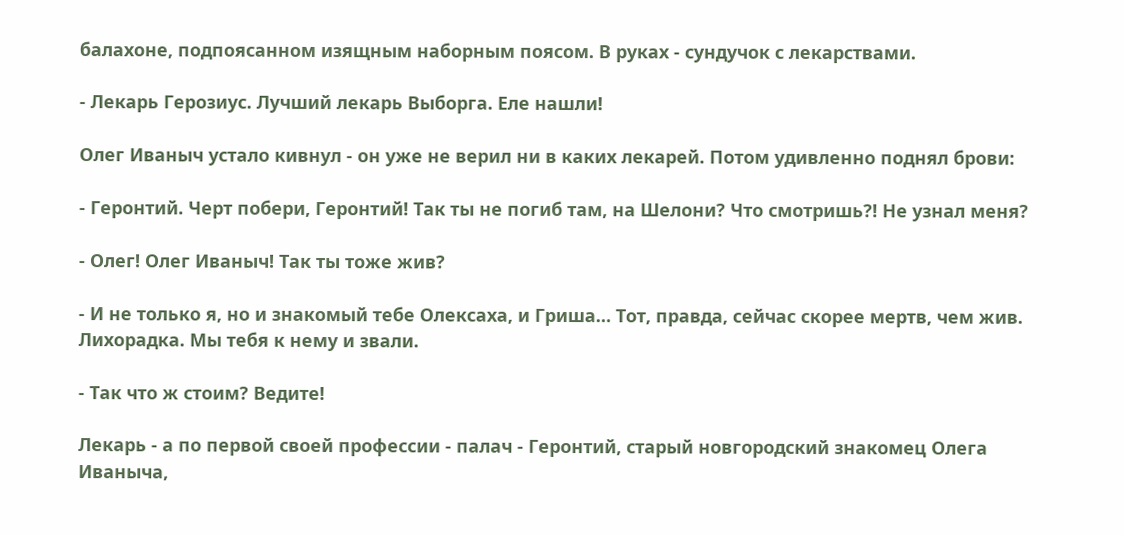балахоне, подпоясанном изящным наборным поясом. В руках - сундучок с лекарствами.

- Лекарь Герозиус. Лучший лекарь Выборга. Еле нашли!

Олег Иваныч устало кивнул - он уже не верил ни в каких лекарей. Потом удивленно поднял брови:

- Геронтий. Черт побери, Геронтий! Так ты не погиб там, на Шелони? Что смотришь?! Не узнал меня?

- Олег! Олег Иваныч! Так ты тоже жив?

- И не только я, но и знакомый тебе Олексаха, и Гриша… Тот, правда, сейчас скорее мертв, чем жив. Лихорадка. Мы тебя к нему и звали.

- Так что ж стоим? Ведите!

Лекарь - а по первой своей профессии - палач - Геронтий, старый новгородский знакомец Олега Иваныча,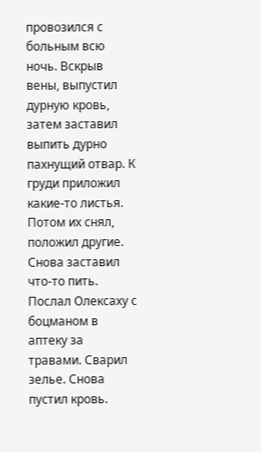провозился с больным всю ночь. Вскрыв вены, выпустил дурную кровь, затем заставил выпить дурно пахнущий отвар. К груди приложил какие-то листья. Потом их снял, положил другие. Снова заставил что-то пить. Послал Олексаху с боцманом в аптеку за травами. Сварил зелье. Снова пустил кровь.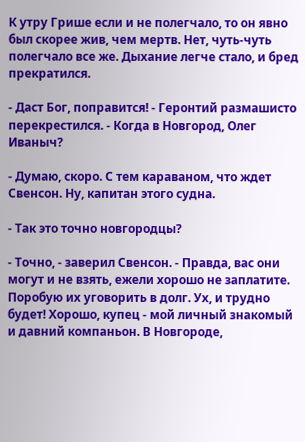К утру Грише если и не полегчало, то он явно был скорее жив, чем мертв. Нет, чуть-чуть полегчало все же. Дыхание легче стало, и бред прекратился.

- Даст Бог, поправится! - Геронтий размашисто перекрестился. - Когда в Новгород, Олег Иваныч?

- Думаю, скоро. С тем караваном, что ждет Свенсон. Ну, капитан этого судна.

- Так это точно новгородцы?

- Точно, - заверил Свенсон. - Правда, вас они могут и не взять, ежели хорошо не заплатите. Поробую их уговорить в долг. Ух, и трудно будет! Хорошо, купец - мой личный знакомый и давний компаньон. В Новгороде,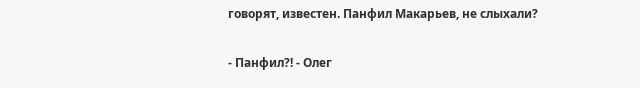говорят, известен. Панфил Макарьев, не слыхали?

- Панфил?! - Олег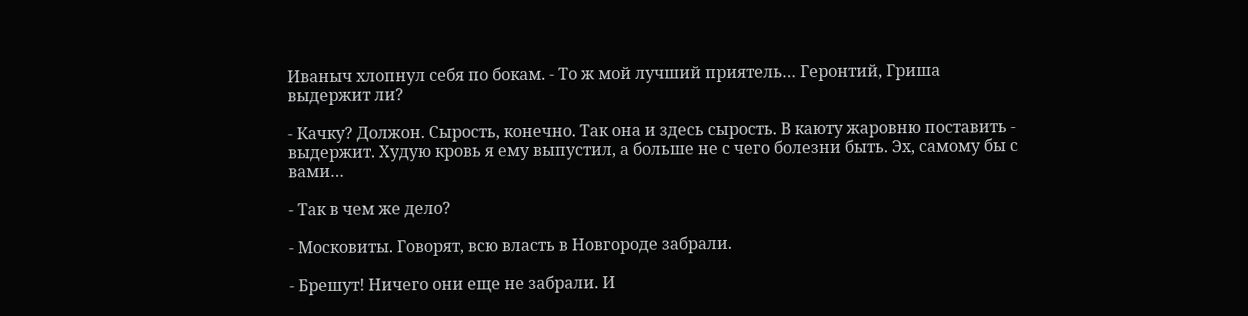Иваныч хлопнул себя по бокам. - То ж мой лучший приятель… Геронтий, Гриша выдержит ли?

- Качку? Должон. Сырость, конечно. Так она и здесь сырость. В каюту жаровню поставить - выдержит. Худую кровь я ему выпустил, а больше не с чего болезни быть. Эх, самому бы с вами…

- Так в чем же дело?

- Московиты. Говорят, всю власть в Новгороде забрали.

- Брешут! Ничего они еще не забрали. И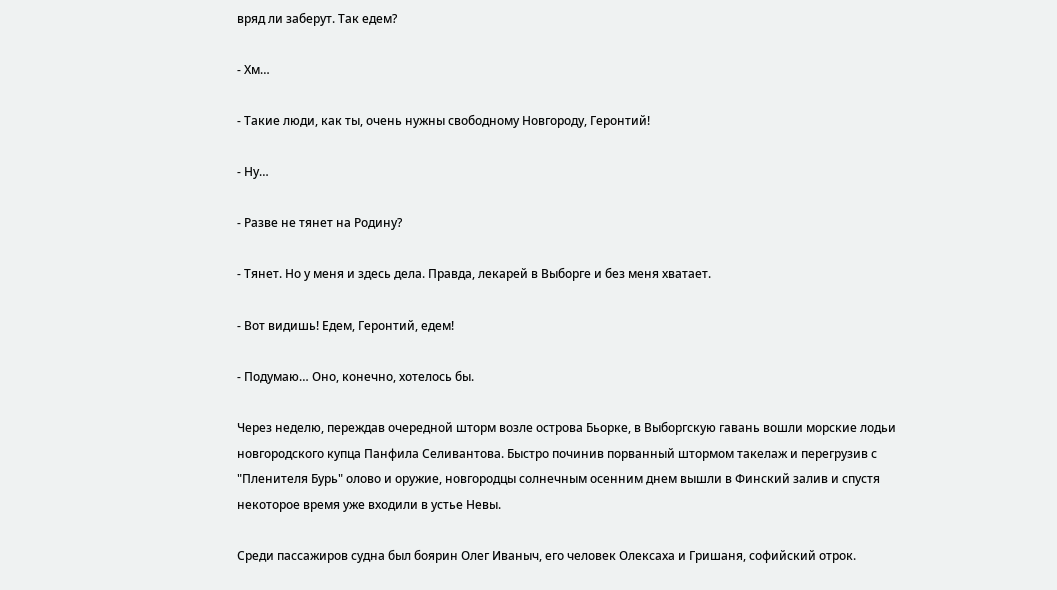вряд ли заберут. Так едем?

- Хм…

- Такие люди, как ты, очень нужны свободному Новгороду, Геронтий!

- Ну…

- Разве не тянет на Родину?

- Тянет. Но у меня и здесь дела. Правда, лекарей в Выборге и без меня хватает.

- Вот видишь! Едем, Геронтий, едем!

- Подумаю… Оно, конечно, хотелось бы.

Через неделю, переждав очередной шторм возле острова Бьорке, в Выборгскую гавань вошли морские лодьи новгородского купца Панфила Селивантова. Быстро починив порванный штормом такелаж и перегрузив с "Пленителя Бурь" олово и оружие, новгородцы солнечным осенним днем вышли в Финский залив и спустя некоторое время уже входили в устье Невы.

Среди пассажиров судна был боярин Олег Иваныч, его человек Олексаха и Гришаня, софийский отрок.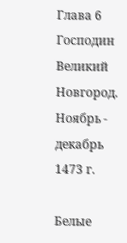Глава 6
Господин Великий Новгород. Ноябрь - декабрь 1473 г.

Белые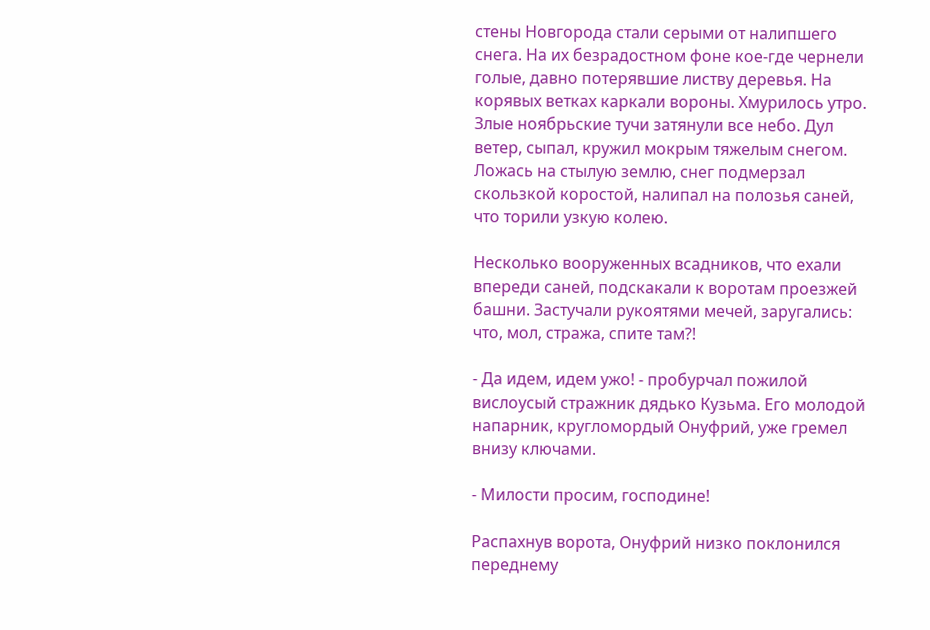стены Новгорода стали серыми от налипшего снега. На их безрадостном фоне кое-где чернели голые, давно потерявшие листву деревья. На корявых ветках каркали вороны. Хмурилось утро. Злые ноябрьские тучи затянули все небо. Дул ветер, сыпал, кружил мокрым тяжелым снегом. Ложась на стылую землю, снег подмерзал скользкой коростой, налипал на полозья саней, что торили узкую колею.

Несколько вооруженных всадников, что ехали впереди саней, подскакали к воротам проезжей башни. Застучали рукоятями мечей, заругались: что, мол, стража, спите там?!

- Да идем, идем ужо! - пробурчал пожилой вислоусый стражник дядько Кузьма. Его молодой напарник, кругломордый Онуфрий, уже гремел внизу ключами.

- Милости просим, господине!

Распахнув ворота, Онуфрий низко поклонился переднему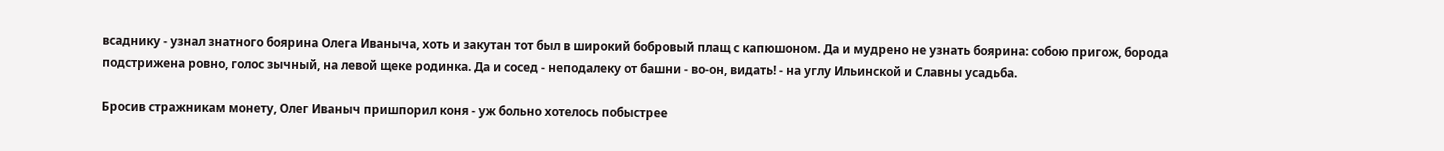всаднику - узнал знатного боярина Олега Иваныча, хоть и закутан тот был в широкий бобровый плащ с капюшоном. Да и мудрено не узнать боярина: собою пригож, борода подстрижена ровно, голос зычный, на левой щеке родинка. Да и сосед - неподалеку от башни - во-он, видать! - на углу Ильинской и Славны усадьба.

Бросив стражникам монету, Олег Иваныч пришпорил коня - уж больно хотелось побыстрее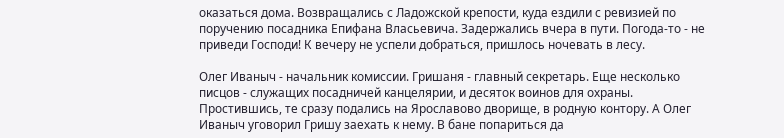оказаться дома. Возвращались с Ладожской крепости, куда ездили с ревизией по поручению посадника Епифана Власьевича. Задержались вчера в пути. Погода-то - не приведи Господи! К вечеру не успели добраться, пришлось ночевать в лесу.

Олег Иваныч - начальник комиссии. Гришаня - главный секретарь. Еще несколько писцов - служащих посадничей канцелярии, и десяток воинов для охраны. Простившись, те сразу подались на Ярославово дворище, в родную контору. А Олег Иваныч уговорил Гришу заехать к нему. В бане попариться да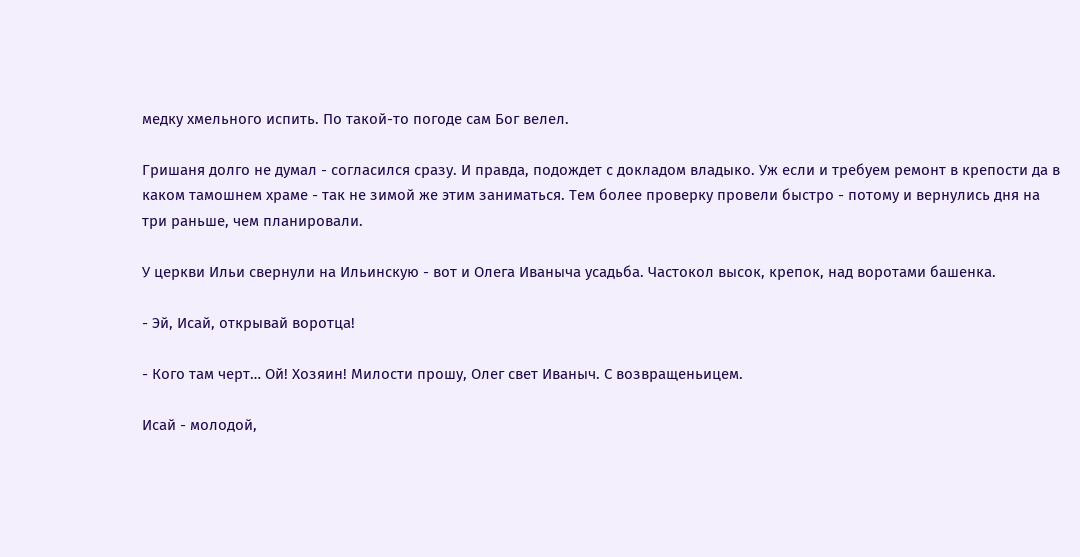медку хмельного испить. По такой-то погоде сам Бог велел.

Гришаня долго не думал - согласился сразу. И правда, подождет с докладом владыко. Уж если и требуем ремонт в крепости да в каком тамошнем храме - так не зимой же этим заниматься. Тем более проверку провели быстро - потому и вернулись дня на три раньше, чем планировали.

У церкви Ильи свернули на Ильинскую - вот и Олега Иваныча усадьба. Частокол высок, крепок, над воротами башенка.

- Эй, Исай, открывай воротца!

- Кого там черт… Ой! Хозяин! Милости прошу, Олег свет Иваныч. С возвращеньицем.

Исай - молодой,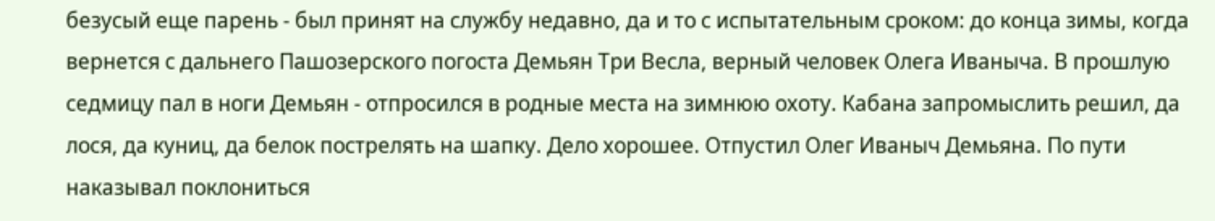безусый еще парень - был принят на службу недавно, да и то с испытательным сроком: до конца зимы, когда вернется с дальнего Пашозерского погоста Демьян Три Весла, верный человек Олега Иваныча. В прошлую седмицу пал в ноги Демьян - отпросился в родные места на зимнюю охоту. Кабана запромыслить решил, да лося, да куниц, да белок пострелять на шапку. Дело хорошее. Отпустил Олег Иваныч Демьяна. По пути наказывал поклониться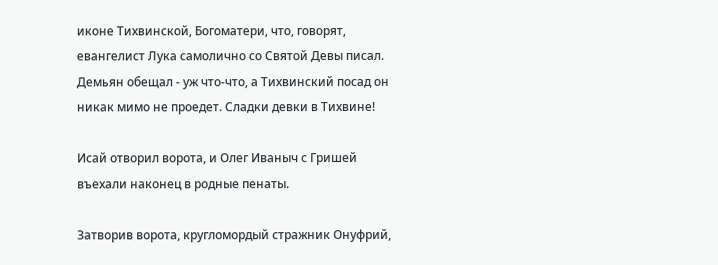иконе Тихвинской, Богоматери, что, говорят, евангелист Лука самолично со Святой Девы писал. Демьян обещал - уж что-что, а Тихвинский посад он никак мимо не проедет. Сладки девки в Тихвине!

Исай отворил ворота, и Олег Иваныч с Гришей въехали наконец в родные пенаты.

Затворив ворота, кругломордый стражник Онуфрий,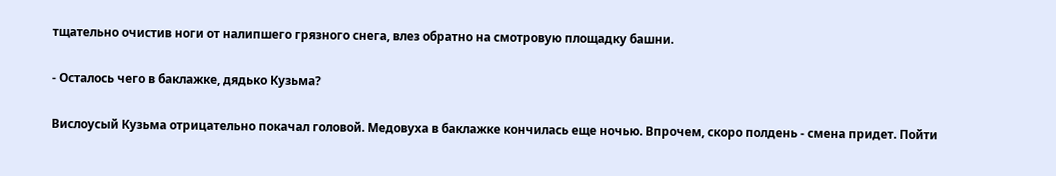тщательно очистив ноги от налипшего грязного снега, влез обратно на смотровую площадку башни.

- Осталось чего в баклажке, дядько Кузьма?

Вислоусый Кузьма отрицательно покачал головой. Медовуха в баклажке кончилась еще ночью. Впрочем, скоро полдень - смена придет. Пойти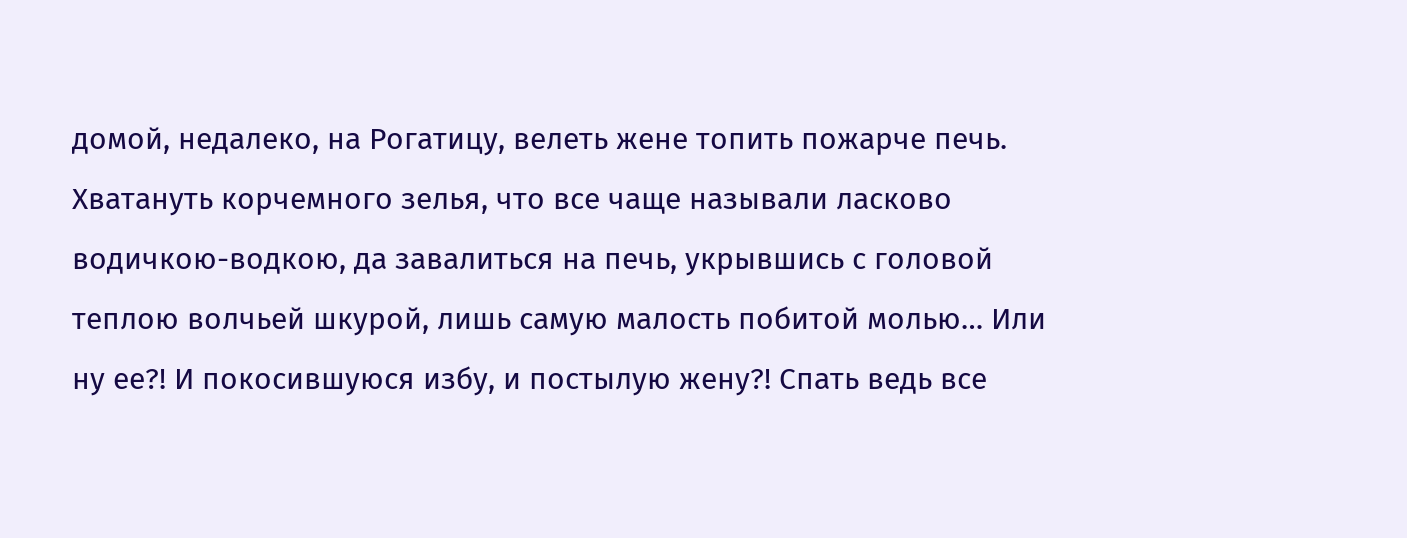домой, недалеко, на Рогатицу, велеть жене топить пожарче печь. Хватануть корчемного зелья, что все чаще называли ласково водичкою-водкою, да завалиться на печь, укрывшись с головой теплою волчьей шкурой, лишь самую малость побитой молью… Или ну ее?! И покосившуюся избу, и постылую жену?! Спать ведь все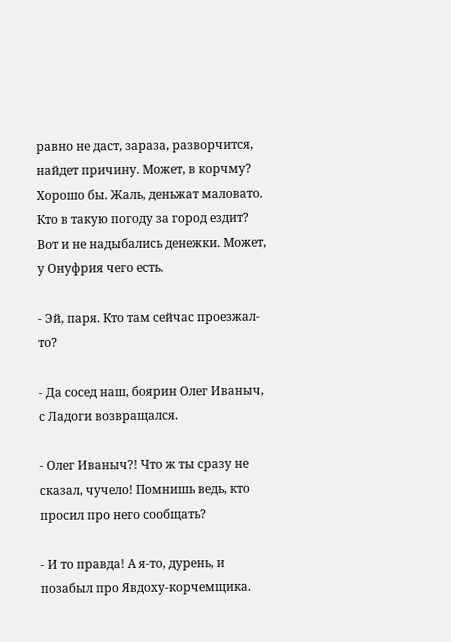равно не даст, зараза, разворчится, найдет причину. Может, в корчму? Хорошо бы. Жаль, деньжат маловато. Кто в такую погоду за город ездит? Вот и не надыбались денежки. Может, у Онуфрия чего есть.

- Эй, паря. Кто там сейчас проезжал-то?

- Да сосед наш, боярин Олег Иваныч, с Ладоги возвращался.

- Олег Иваныч?! Что ж ты сразу не сказал, чучело! Помнишь ведь, кто просил про него сообщать?

- И то правда! А я-то, дурень, и позабыл про Явдоху-корчемщика.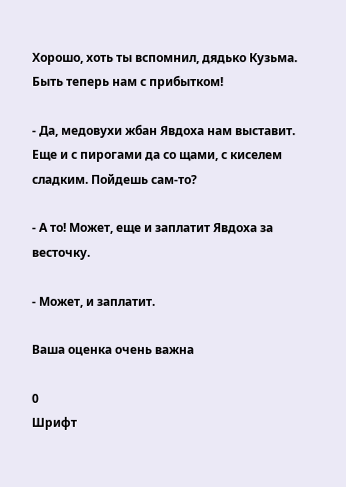Хорошо, хоть ты вспомнил, дядько Кузьма. Быть теперь нам с прибытком!

- Да, медовухи жбан Явдоха нам выставит. Еще и с пирогами да со щами, с киселем сладким. Пойдешь сам-то?

- А то! Может, еще и заплатит Явдоха за весточку.

- Может, и заплатит.

Ваша оценка очень важна

0
Шрифт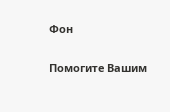Фон

Помогите Вашим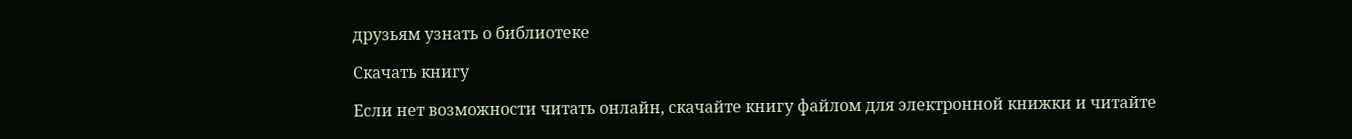друзьям узнать о библиотеке

Скачать книгу

Если нет возможности читать онлайн, скачайте книгу файлом для электронной книжки и читайте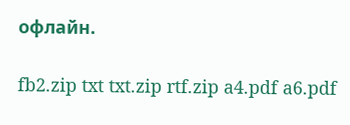офлайн.

fb2.zip txt txt.zip rtf.zip a4.pdf a6.pdf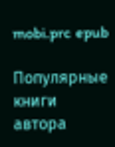mobi.prc epub

Популярные книги автора